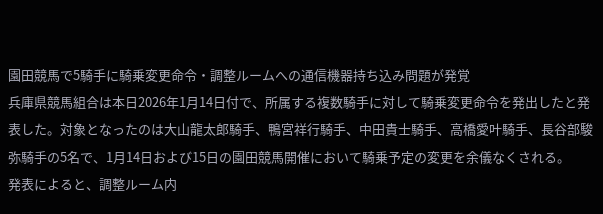園田競馬で5騎手に騎乗変更命令・調整ルームへの通信機器持ち込み問題が発覚
兵庫県競馬組合は本日2026年1月14日付で、所属する複数騎手に対して騎乗変更命令を発出したと発表した。対象となったのは大山龍太郎騎手、鴨宮祥行騎手、中田貴士騎手、高橋愛叶騎手、長谷部駿弥騎手の5名で、1月14日および15日の園田競馬開催において騎乗予定の変更を余儀なくされる。
発表によると、調整ルーム内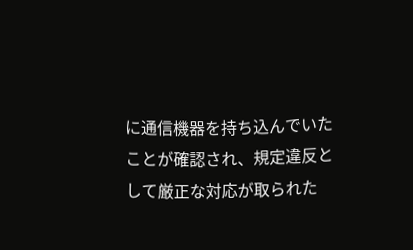に通信機器を持ち込んでいたことが確認され、規定違反として厳正な対応が取られた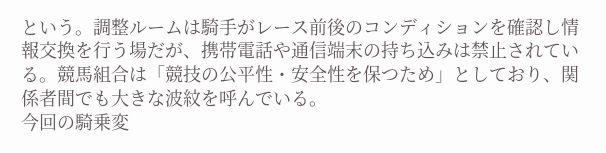という。調整ルームは騎手がレース前後のコンディションを確認し情報交換を行う場だが、携帯電話や通信端末の持ち込みは禁止されている。競馬組合は「競技の公平性・安全性を保つため」としており、関係者間でも大きな波紋を呼んでいる。
今回の騎乗変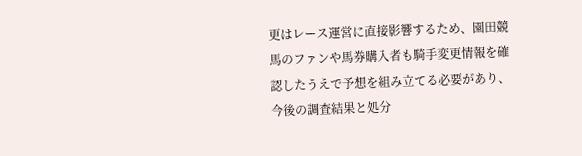更はレース運営に直接影響するため、園田競馬のファンや馬券購入者も騎手変更情報を確認したうえで予想を組み立てる必要があり、今後の調査結果と処分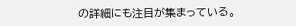の詳細にも注目が集まっている。